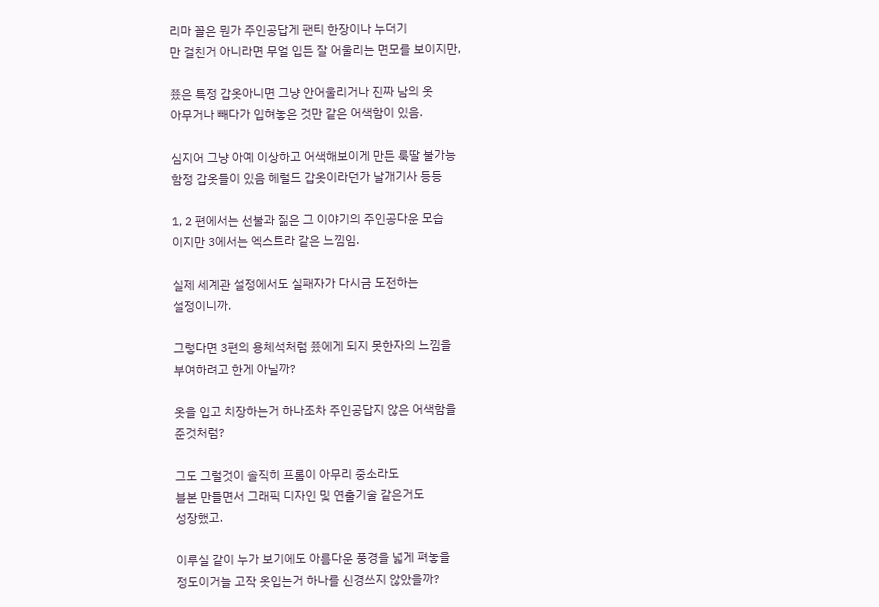리마 꼴은 뭔가 주인공답게 팬티 한장이나 누더기
만 걸친거 아니라면 무얼 입든 잘 어울리는 면모를 보이지만,

쭀은 특정 갑옷아니면 그냥 안어울리거나 진짜 남의 옷
아무거나 빼다가 입혀놓은 것만 같은 어색함이 있음.

심지어 그냥 아예 이상하고 어색해보이게 만든 룩딸 불가능
함정 갑옷들이 있음 헤럴드 갑옷이라던가 날개기사 등등

1, 2 편에서는 선불과 짊은 그 이야기의 주인공다운 모습
이지만 3에서는 엑스트라 같은 느낌임.

실제 세계관 설정에서도 실패자가 다시금 도전하는
설정이니까.

그렇다면 3편의 용체석처럼 쭀에게 되지 못한자의 느낌을
부여하려고 한게 아닐까?

옷을 입고 치장하는거 하나조차 주인공답지 않은 어색함을
준것처럼?

그도 그럴것이 솔직히 프롬이 아무리 중소라도
블본 만들면서 그래픽 디자인 및 연출기술 같은거도
성장했고.

이루실 같이 누가 보기에도 아름다운 풍경을 넓게 펴놓을
정도이거늘 고작 옷입는거 하나를 신경쓰지 않았을까?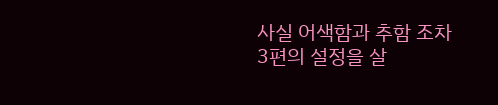사실 어색함과 추함 조차 3편의 설정을 살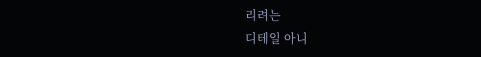리려는
디테일 아니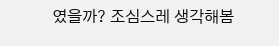였을까? 조심스레 생각해봄